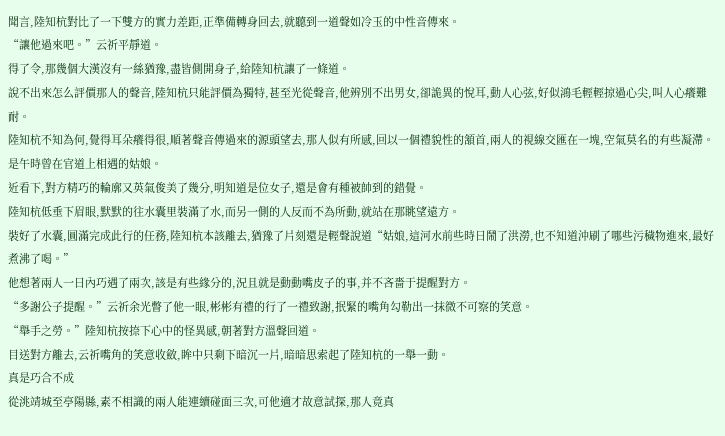聞言,陸知杭對比了一下雙方的實力差距,正準備轉身回去,就聽到一道聲如冷玉的中性音傳來。
“讓他過來吧。”云祈平靜道。
得了令,那幾個大漢沒有一絲猶豫,盡皆側開身子,給陸知杭讓了一條道。
說不出來怎么評價那人的聲音,陸知杭只能評價為獨特,甚至光從聲音,他辨別不出男女,卻詭異的悅耳,動人心弦,好似鴻毛輕輕掠過心尖,叫人心癢難耐。
陸知杭不知為何,覺得耳朵癢得很,順著聲音傳過來的源頭望去,那人似有所感,回以一個禮貌性的頷首,兩人的視線交匯在一塊,空氣莫名的有些凝滯。
是午時曾在官道上相遇的姑娘。
近看下,對方精巧的輪廓又英氣俊美了幾分,明知道是位女子,還是會有種被帥到的錯覺。
陸知杭低垂下眉眼,默默的往水囊里裝滿了水,而另一側的人反而不為所動,就站在那眺望遠方。
裝好了水囊,圓滿完成此行的任務,陸知杭本該離去,猶豫了片刻還是輕聲說道“姑娘,這河水前些時日鬧了洪澇,也不知道沖刷了哪些污穢物進來,最好煮沸了喝。”
他想著兩人一日內巧遇了兩次,該是有些緣分的,況且就是動動嘴皮子的事,并不吝嗇于提醒對方。
“多謝公子提醒。”云祈余光瞥了他一眼,彬彬有禮的行了一禮致謝,抿緊的嘴角勾勒出一抹微不可察的笑意。
“舉手之勞。”陸知杭按捺下心中的怪異感,朝著對方溫聲回道。
目送對方離去,云祈嘴角的笑意收斂,眸中只剩下暗沉一片,暗暗思索起了陸知杭的一舉一動。
真是巧合不成
從洮靖城至亭陽縣,素不相識的兩人能連續碰面三次,可他適才故意試探,那人竟真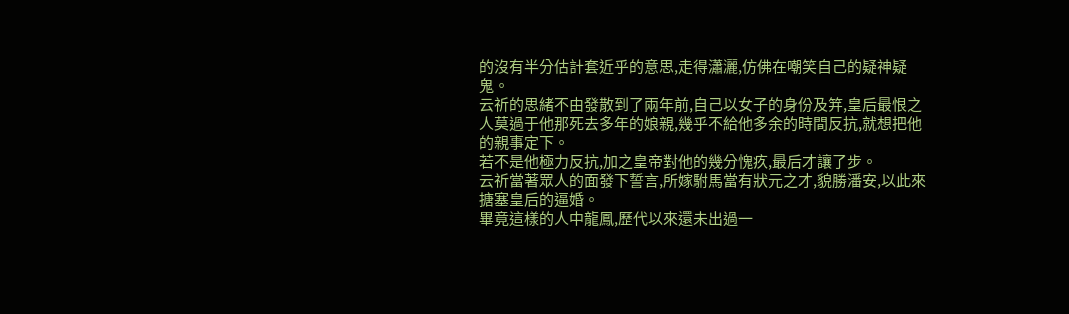的沒有半分估計套近乎的意思,走得瀟灑,仿佛在嘲笑自己的疑神疑鬼。
云祈的思緒不由發散到了兩年前,自己以女子的身份及笄,皇后最恨之人莫過于他那死去多年的娘親,幾乎不給他多余的時間反抗,就想把他的親事定下。
若不是他極力反抗,加之皇帝對他的幾分愧疚,最后才讓了步。
云祈當著眾人的面發下誓言,所嫁駙馬當有狀元之才,貌勝潘安,以此來搪塞皇后的逼婚。
畢竟這樣的人中龍鳳,歷代以來還未出過一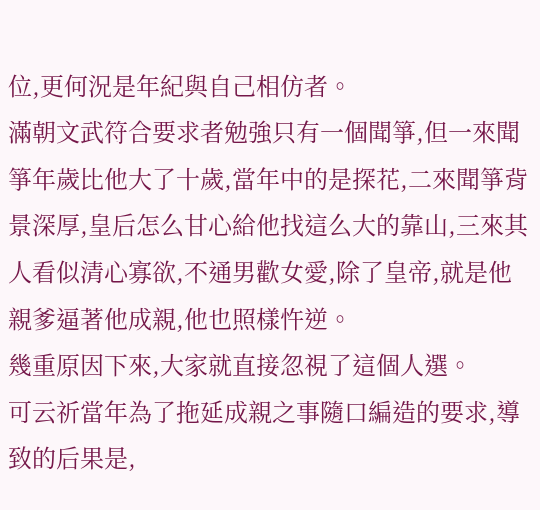位,更何況是年紀與自己相仿者。
滿朝文武符合要求者勉強只有一個聞箏,但一來聞箏年歲比他大了十歲,當年中的是探花,二來聞箏背景深厚,皇后怎么甘心給他找這么大的靠山,三來其人看似清心寡欲,不通男歡女愛,除了皇帝,就是他親爹逼著他成親,他也照樣忤逆。
幾重原因下來,大家就直接忽視了這個人選。
可云祈當年為了拖延成親之事隨口編造的要求,導致的后果是,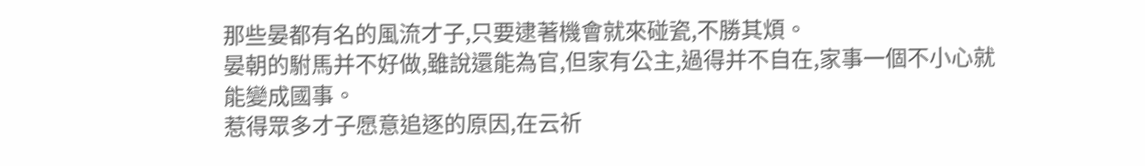那些晏都有名的風流才子,只要逮著機會就來碰瓷,不勝其煩。
晏朝的駙馬并不好做,雖說還能為官,但家有公主,過得并不自在,家事一個不小心就能變成國事。
惹得眾多才子愿意追逐的原因,在云祈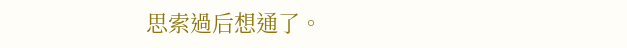思索過后想通了。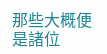那些大概便是諸位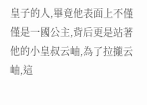皇子的人,畢竟他表面上不僅僅是一國公主,背后更是站著他的小皇叔云岫,為了拉攏云岫,這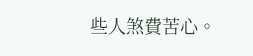些人煞費苦心。